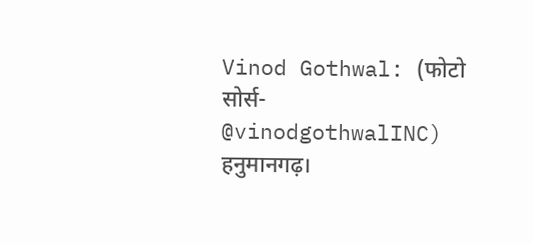Vinod Gothwal: (फोटो सोर्स- @vinodgothwalINC)
हनुमानगढ़।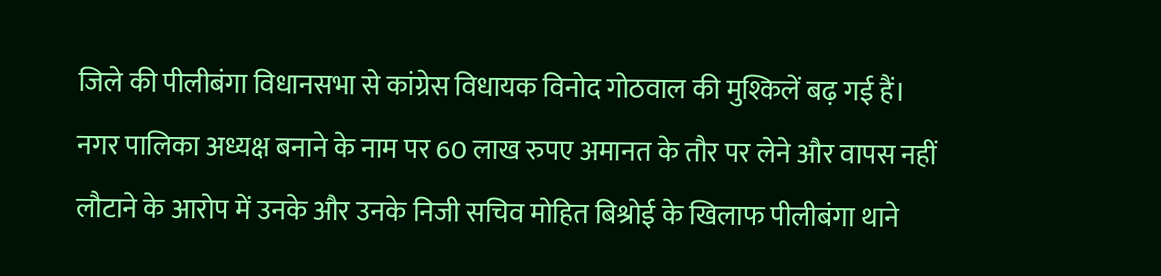जिले की पीलीबंगा विधानसभा से कांग्रेस विधायक विनोद गोठवाल की मुश्किलें बढ़ गई हैं। नगर पालिका अध्यक्ष बनाने के नाम पर 60 लाख रुपए अमानत के तौर पर लेने और वापस नहीं लौटाने के आरोप में उनके और उनके निजी सचिव मोहित बिश्रोई के खिलाफ पीलीबंगा थाने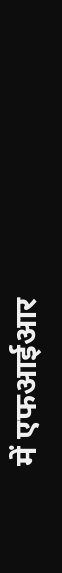में एफआईआर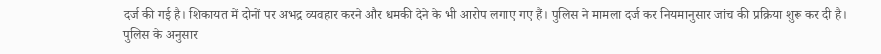दर्ज की गई है। शिकायत में दोनों पर अभद्र व्यवहार करने और धमकी देने के भी आरोप लगाए गए हैं। पुलिस ने मामला दर्ज कर नियमानुसार जांच की प्रक्रिया शुरू कर दी है।
पुलिस के अनुसार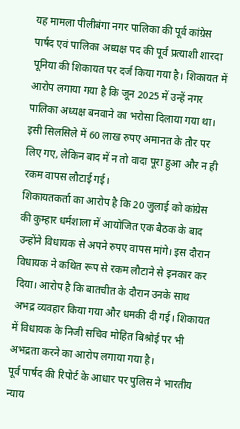यह मामला पीलीबंगा नगर पालिका की पूर्व कांग्रेस पार्षद एवं पालिका अध्यक्ष पद की पूर्व प्रत्याशी शारदा पूनिया की शिकायत पर दर्ज किया गया है। शिकायत में आरोप लगाया गया है कि जून 2025 में उन्हें नगर पालिका अध्यक्ष बनवाने का भरोसा दिलाया गया था। इसी सिलसिले में 60 लाख रुपए अमानत के तौर पर लिए गए, लेकिन बाद में न तो वादा पूरा हुआ और न ही रकम वापस लौटाई गई।
शिकायतकर्ता का आरोप है कि 20 जुलाई को कांग्रेस की कुम्हार धर्मशाला में आयोजित एक बैठक के बाद उन्होंने विधायक से अपने रुपए वापस मांगे। इस दौरान विधायक ने कथित रूप से रकम लौटाने से इनकार कर दिया। आरोप है कि बातचीत के दौरान उनके साथ अभद्र व्यवहार किया गया और धमकी दी गई। शिकायत में विधायक के निजी सचिव मोहित बिश्रोई पर भी अभद्रता करने का आरोप लगाया गया है।
पूर्व पार्षद की रिपोर्ट के आधार पर पुलिस ने भारतीय न्याय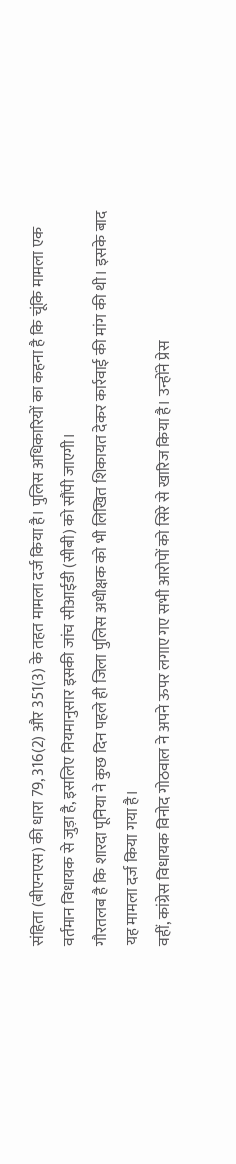संहिता (बीएनएस) की धारा 79, 316(2) और 351(3) के तहत मामला दर्ज किया है। पुलिस अधिकारियों का कहना है कि चूंकि मामला एक वर्तमान विधायक से जुड़ा है, इसलिए नियमानुसार इसकी जांच सीआईडी (सीबी) को सौंपी जाएगी।
गौरतलब है कि शारदा पूनिया ने कुछ दिन पहले ही जिला पुलिस अधीक्षक को भी लिखित शिकायत देकर कार्रवाई की मांग की थी। इसके बाद यह मामला दर्ज किया गया है।
वहीं, कांग्रेस विधायक विनोद गोठवाल ने अपने ऊपर लगाए गए सभी आरोपों को सिरे से खारिज किया है। उन्होंने प्रेस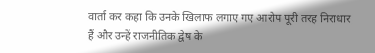वार्ता कर कहा कि उनके खिलाफ लगाए गए आरोप पूरी तरह निराधार हैं और उन्हें राजनीतिक द्वेष के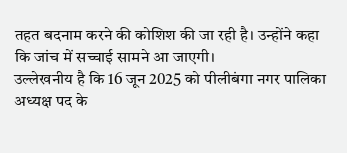तहत बदनाम करने की कोशिश की जा रही है। उन्होंने कहा कि जांच में सच्चाई सामने आ जाएगी।
उल्लेखनीय है कि 16 जून 2025 को पीलीबंगा नगर पालिका अध्यक्ष पद के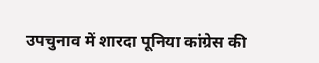उपचुनाव में शारदा पूनिया कांग्रेस की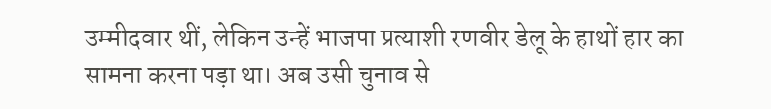उम्मीदवार थीं, लेकिन उन्हें भाजपा प्रत्याशी रणवीर डेलू के हाथों हार का सामना करना पड़ा था। अब उसी चुनाव से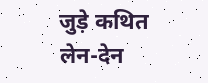जुड़े कथित लेन-देन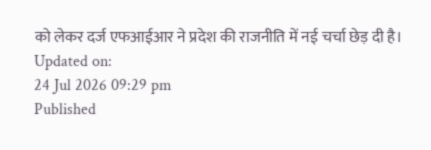को लेकर दर्ज एफआईआर ने प्रदेश की राजनीति में नई चर्चा छेड़ दी है।
Updated on:
24 Jul 2026 09:29 pm
Published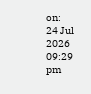on:
24 Jul 2026 09:29 pm